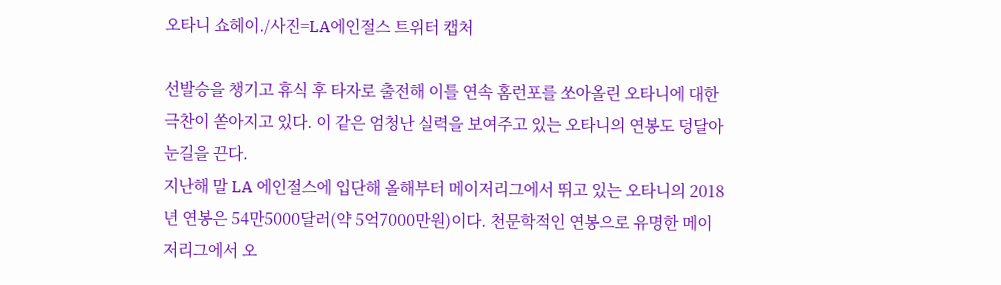오타니 쇼헤이./사진=LA에인절스 트위터 캡처

선발승을 챙기고 휴식 후 타자로 출전해 이틀 연속 홈런포를 쏘아올린 오타니에 대한 극찬이 쏟아지고 있다. 이 같은 엄청난 실력을 보여주고 있는 오타니의 연봉도 덩달아 눈길을 끈다.
지난해 말 LA 에인절스에 입단해 올해부터 메이저리그에서 뛰고 있는 오타니의 2018년 연봉은 54만5000달러(약 5억7000만원)이다. 천문학적인 연봉으로 유명한 메이저리그에서 오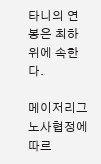타니의 연봉은 최하위에 속한다.

메이저리그 노사협정에 따르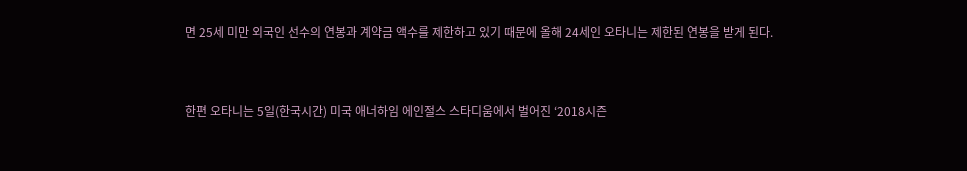면 25세 미만 외국인 선수의 연봉과 계약금 액수를 제한하고 있기 때문에 올해 24세인 오타니는 제한된 연봉을 받게 된다.


한편 오타니는 5일(한국시간) 미국 애너하임 에인절스 스타디움에서 벌어진 ‘2018시즌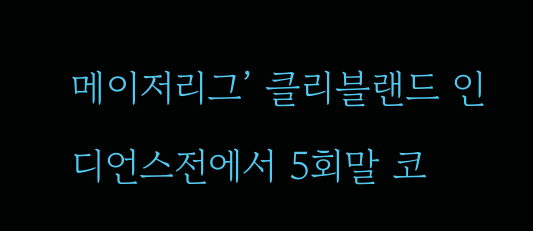메이저리그’ 클리블랜드 인디언스전에서 5회말 코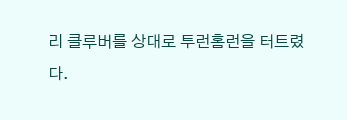리 클루버를 상대로 투런홈런을 터트렸다.